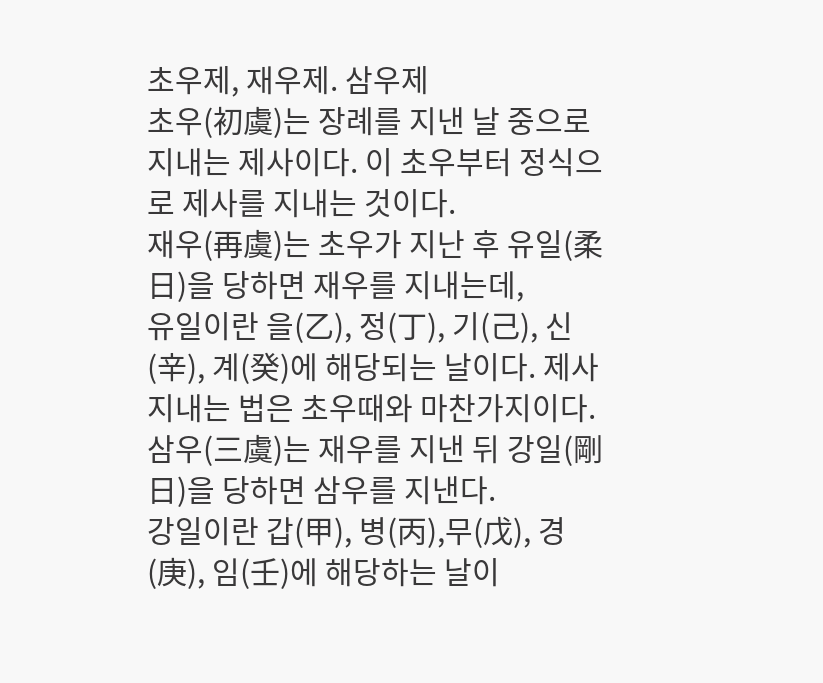초우제, 재우제. 삼우제
초우(初虞)는 장례를 지낸 날 중으로 지내는 제사이다. 이 초우부터 정식으로 제사를 지내는 것이다.
재우(再虞)는 초우가 지난 후 유일(柔日)을 당하면 재우를 지내는데,
유일이란 을(乙), 정(丁), 기(己), 신(辛), 계(癸)에 해당되는 날이다. 제사 지내는 법은 초우때와 마찬가지이다.
삼우(三虞)는 재우를 지낸 뒤 강일(剛日)을 당하면 삼우를 지낸다.
강일이란 갑(甲), 병(丙),무(戊), 경(庚), 임(壬)에 해당하는 날이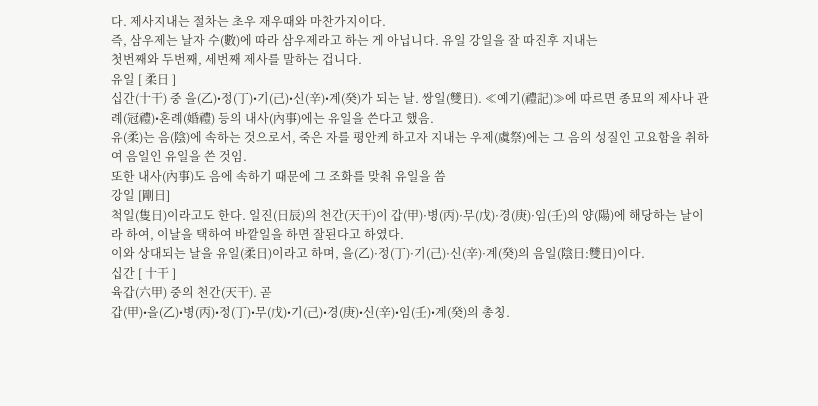다. 제사지내는 절차는 초우 재우때와 마찬가지이다.
즉, 삼우제는 날자 수(數)에 따라 삼우제라고 하는 게 아닙니다. 유일 강일을 잘 따진후 지내는
첫번째와 두번째, 세번째 제사를 말하는 겁니다.
유일 [ 柔日 ]
십간(十干) 중 을(乙)•정(丁)•기(己)•신(辛)•계(癸)가 되는 날. 쌍일(雙日). ≪예기(禮記)≫에 따르면 종묘의 제사나 관례(冠禮)•혼례(婚禮) 등의 내사(內事)에는 유일을 쓴다고 했음.
유(柔)는 음(陰)에 속하는 것으로서, 죽은 자를 평안케 하고자 지내는 우제(虞祭)에는 그 음의 성질인 고요함을 취하여 음일인 유일을 쓴 것임.
또한 내사(內事)도 음에 속하기 때문에 그 조화를 맞춰 유일을 씀
강일 [剛日]
척일(隻日)이라고도 한다. 일진(日辰)의 천간(天干)이 갑(甲)·병(丙)·무(戊)·경(庚)·임(壬)의 양(陽)에 해당하는 날이라 하여, 이날을 택하여 바깥일을 하면 잘된다고 하였다.
이와 상대되는 날을 유일(柔日)이라고 하며, 을(乙)·정(丁)·기(己)·신(辛)·계(癸)의 음일(陰日:雙日)이다.
십간 [ 十干 ]
육갑(六甲) 중의 천간(天干). 곧
갑(甲)•을(乙)•병(丙)•정(丁)•무(戊)•기(己)•경(庚)•신(辛)•임(壬)•계(癸)의 총칭.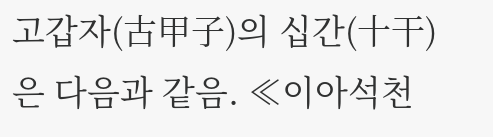고갑자(古甲子)의 십간(十干)은 다음과 같음. ≪이아석천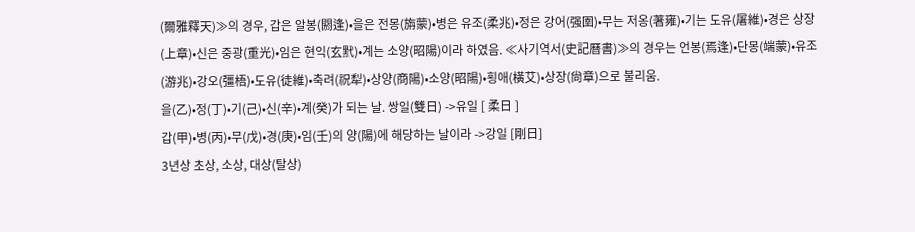(爾雅釋天)≫의 경우, 갑은 알봉(閼逢)•을은 전몽(旃蒙)•병은 유조(柔兆)•정은 강어(强圉)•무는 저옹(著雍)•기는 도유(屠維)•경은 상장(上章)•신은 중광(重光)•임은 현익(玄黓)•계는 소양(昭陽)이라 하였음. ≪사기역서(史記曆書)≫의 경우는 언봉(焉逢)•단몽(端蒙)•유조(游兆)•강오(彊梧)•도유(徒維)•축려(祝犁)•상양(商陽)•소양(昭陽)•횡애(橫艾)•상장(尙章)으로 불리움.
을(乙)•정(丁)•기(己)•신(辛)•계(癸)가 되는 날. 쌍일(雙日) ->유일 [ 柔日 ]
갑(甲)•병(丙)•무(戊)•경(庚)•임(壬)의 양(陽)에 해당하는 날이라 ->강일 [剛日]
3년상 초상, 소상, 대상(탈상)